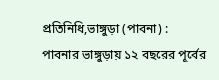প্রতিনিধি,ভাঙ্গুড়া (পাবনা) :
পাবনার ভাঙ্গুড়ায় ১২ বছরের পূর্বের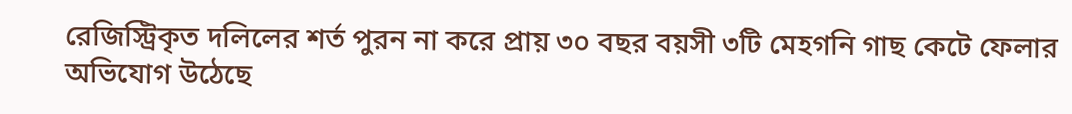রেজিস্ট্রিকৃত দলিলের শর্ত পুরন না করে প্রায় ৩০ বছর বয়সী ৩টি মেহগনি গাছ কেটে ফেলার অভিযোগ উঠেছে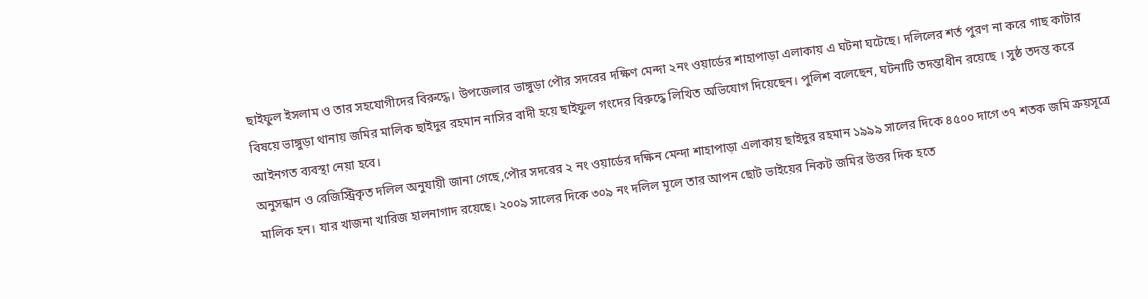ছাইফুল ইসলাম ও তার সহযোগীদের বিরুদ্ধে। উপজেলার ভাঙ্গুড়া পৌর সদরের দক্ষিণ মেন্দা ২নং ওয়ার্ডের শাহাপাড়া এলাকায় এ ঘটনা ঘটেছে। দলিলের শর্ত পুরণ না করে গাছ কাটার বিষয়ে ভাঙ্গুড়া থানায় জমির মালিক ছাইদুর রহমান নাসির বাদী হয়ে ছাইফুল গংদের বিরুদ্ধে লিখিত অভিযোগ দিয়েছেন। পুলিশ বলেছেন, ঘটনাটি তদন্তাধীন রয়েছে । সুষ্ঠ তদন্ত করে আইনগত ব্যবস্থা নেয়া হবে।
অনুসন্ধান ও রেজিস্ট্রিকৃত দলিল অনুযায়ী জানা গেছে,পৌর সদরের ২ নং ওয়ার্ডের দক্ষিন মেন্দা শাহাপাড়া এলাকায় ছাইদুর রহমান ১৯৯৯ সালের দিকে ৪৫০০ দাগে ৩৭ শতক জমি ক্রয়সূত্রে মালিক হন। যার খাজনা খারিজ হালনাগাদ রয়েছে। ২০০৯ সালের দিকে ৩০৯ নং দলিল মূলে তার আপন ছোট ভাইয়ের নিকট জমির উত্তর দিক হতে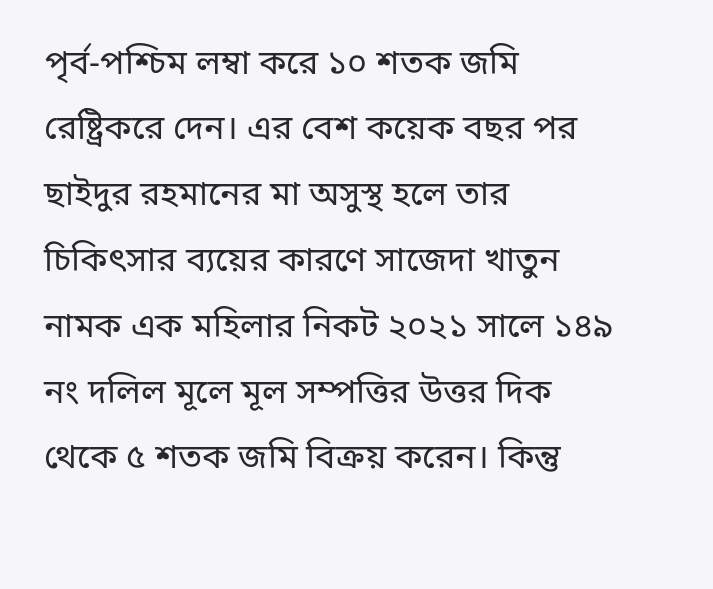পৃর্ব-পশ্চিম লম্বা করে ১০ শতক জমি রেষ্ট্রিকরে দেন। এর বেশ কয়েক বছর পর ছাইদুর রহমানের মা অসুস্থ হলে তার চিকিৎসার ব্যয়ের কারণে সাজেদা খাতুন নামক এক মহিলার নিকট ২০২১ সালে ১৪৯ নং দলিল মূলে মূল সম্পত্তির উত্তর দিক থেকে ৫ শতক জমি বিক্রয় করেন। কিন্তু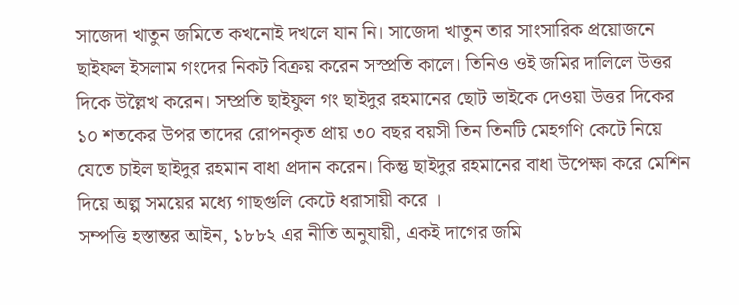সাজেদা খাতুন জমিতে কখনোই দখলে যান নি। সাজেদা খাতুন তার সাংসারিক প্রয়োজনে ছাইফল ইসলাম গংদের নিকট বিক্রয় করেন সস্প্রতি কালে। তিনিও ওই জমির দালিলে উত্তর দিকে উল্লৈখ করেন। সম্প্রতি ছাইফুল গং ছাইদুর রহমানের ছোট ভাইকে দেওয়া উত্তর দিকের ১০ শতকের উপর তাদের রোপনকৃত প্রায় ৩০ বছর বয়সী তিন তিনটি মেহগণি কেটে নিয়ে যেতে চাইল ছাইদুর রহমান বাধা প্রদান করেন। কিন্তু ছাইদুর রহমানের বাধা উপেক্ষা করে মেশিন দিয়ে অল্প সময়ের মধ্যে গাছগুলি কেটে ধরাসায়ী করে ।
সম্পত্তি হস্তান্তর আইন, ১৮৮২ এর নীতি অনুযায়ী, একই দাগের জমি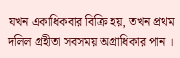যখন একাধিকবার বিক্রি হয়, তখন প্রথম দলিল গ্রহীতা সবসময় অগ্রাধিকার পান ।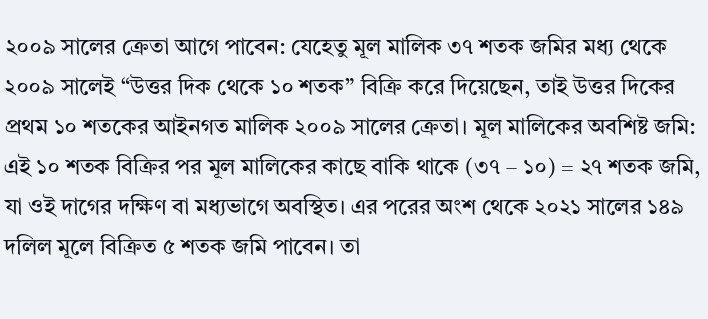২০০৯ সালের ক্রেতা আগে পাবেন: যেহেতু মূল মালিক ৩৭ শতক জমির মধ্য থেকে ২০০৯ সালেই “উত্তর দিক থেকে ১০ শতক” বিক্রি করে দিয়েছেন, তাই উত্তর দিকের প্রথম ১০ শতকের আইনগত মালিক ২০০৯ সালের ক্রেতা। মূল মালিকের অবশিষ্ট জমি: এই ১০ শতক বিক্রির পর মূল মালিকের কাছে বাকি থাকে (৩৭ – ১০) = ২৭ শতক জমি, যা ওই দাগের দক্ষিণ বা মধ্যভাগে অবস্থিত। এর পরের অংশ থেকে ২০২১ সালের ১৪৯ দলিল মূলে বিক্রিত ৫ শতক জমি পাবেন। তা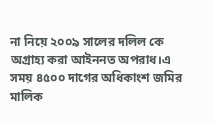না নিয়ে ২০০৯ সালের দলিল কে অগ্রাহ্য করা আইননত অপরাধ।এ সময় ৪৫০০ দাগের অধিকাংশ জমির মালিক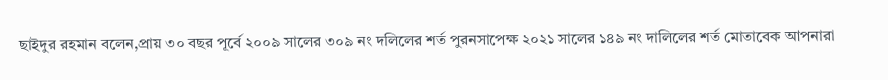ছাইদুর রহমান বলেন,প্রায় ৩০ বছর পূর্বে ২০০৯ সালের ৩০৯ নং দলিলের শর্ত পুরনসাপেক্ষ ২০২১ সালের ১৪৯ নং দালিলের শর্ত মোতাবেক আপনারা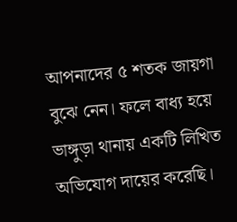আপনাদের ৫ শতক জায়গা বুঝে নেন। ফলে বাধ্য হয়ে ভাঙ্গুড়া থানায় একটি লিখিত অভিযোগ দায়ের করেছি।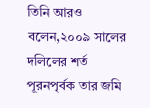তিনি আরও বলেন,২০০৯ সালের দলিলের শর্ত পূরনপৃর্বক তার জমি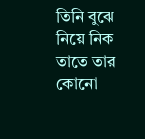তিনি বুঝে নিয়ে নিক তাতে তার কোনো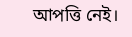আপত্তি নেই।